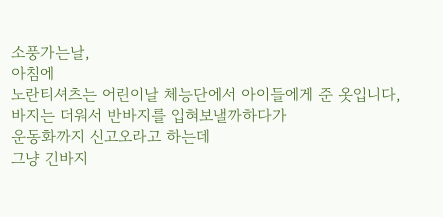소풍가는날,
아침에
노란티셔츠는 어린이날 체능단에서 아이들에게 준 옷입니다,
바지는 더워서 반바지를 입혀보낼까하다가
운동화까지 신고오라고 하는데
그냥 긴바지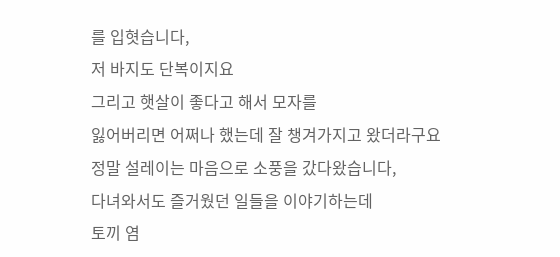를 입혓습니다,
저 바지도 단복이지요
그리고 햇살이 좋다고 해서 모자를
잃어버리면 어쩌나 했는데 잘 챙겨가지고 왔더라구요
정말 설레이는 마음으로 소풍을 갔다왔습니다,
다녀와서도 즐거웠던 일들을 이야기하는데
토끼 염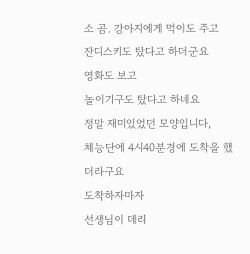소 곰. 강아지에게 먹이도 주고
잔디스키도 탔다고 하더군요
영화도 보고
놀이기구도 탔다고 하네요
정말 재미있었던 모양입니다,
체능단에 4시40분경에 도착을 했더라구요
도착하자마자
선생님이 데리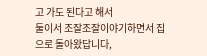고 가도 된다고 해서
둘이서 조잘조잘이야기하면서 집으로 돌아왔답니다,